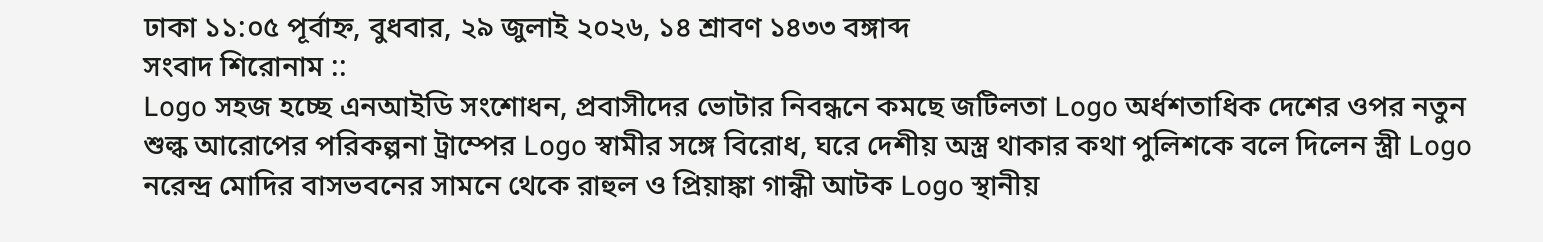ঢাকা ১১:০৫ পূর্বাহ্ন, বুধবার, ২৯ জুলাই ২০২৬, ১৪ শ্রাবণ ১৪৩৩ বঙ্গাব্দ
সংবাদ শিরোনাম ::
Logo সহজ হচ্ছে এনআইডি সংশোধন, প্রবাসীদের ভোটার নিবন্ধনে কমছে জটিলতা Logo অর্ধশতাধিক দেশের ওপর নতুন শুল্ক আরোপের পরিকল্পনা ট্রাম্পের Logo স্বামীর সঙ্গে বিরোধ, ঘরে দেশীয় অস্ত্র থাকার কথা পুলিশকে বলে দিলেন স্ত্রী Logo নরেন্দ্র মোদির বাসভবনের সামনে থেকে রাহুল ও প্রিয়াঙ্কা গান্ধী আটক Logo স্থানীয়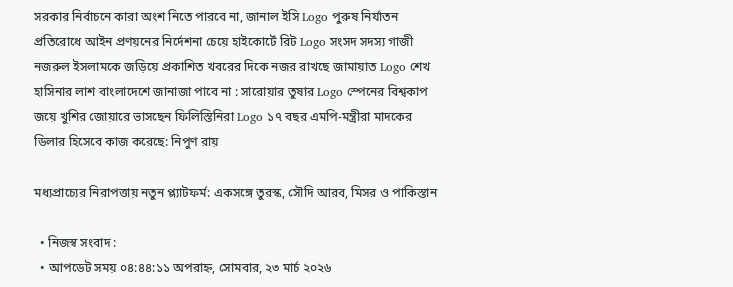সরকার নির্বাচনে কারা অংশ নিতে পারবে না, জানাল ইসি Logo পুরুষ নির্যাতন প্রতিরোধে আইন প্রণয়নের নির্দেশনা চেয়ে হাইকোর্টে রিট Logo সংসদ সদস্য গাজী নজরুল ইসলামকে জড়িয়ে প্রকাশিত খবরের দিকে নজর রাখছে জামায়াত Logo শেখ হাসিনার লাশ বাংলাদেশে জানাজা পাবে না : সারোয়ার তুষার Logo স্পেনের বিশ্বকাপ জয়ে খুশির জোয়ারে ভাসছেন ফিলিস্তিনিরা Logo ১৭ বছর এমপি-মন্ত্রীরা মাদকের ডিলার হিসেবে কাজ করেছে: নিপুণ রায়

মধ্যপ্রাচ্যের নিরাপত্তায় নতুন প্ল্যাটফর্ম: একসঙ্গে তুরস্ক, সৌদি আরব, মিসর ও পাকিস্তান

  • নিজস্ব সংবাদ :
  • আপডেট সময় ০৪:৪৪:১১ অপরাহ্ন, সোমবার, ২৩ মার্চ ২০২৬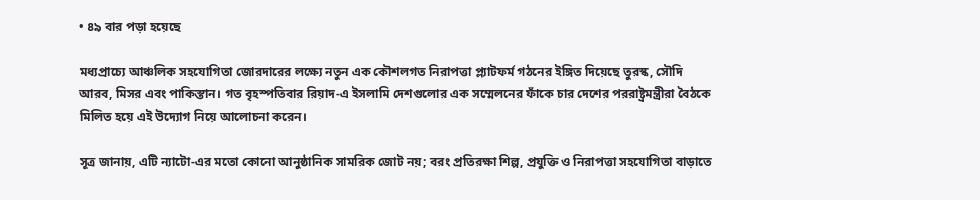• ৪৯ বার পড়া হয়েছে

মধ্যপ্রাচ্যে আঞ্চলিক সহযোগিতা জোরদারের লক্ষ্যে নতুন এক কৌশলগত নিরাপত্তা প্ল্যাটফর্ম গঠনের ইঙ্গিত দিয়েছে তুরস্ক, সৌদি আরব, মিসর এবং পাকিস্তান। গত বৃহস্পতিবার রিয়াদ-এ ইসলামি দেশগুলোর এক সম্মেলনের ফাঁকে চার দেশের পররাষ্ট্রমন্ত্রীরা বৈঠকে মিলিত হয়ে এই উদ্যোগ নিয়ে আলোচনা করেন।

সূত্র জানায়, এটি ন্যাটো-এর মতো কোনো আনুষ্ঠানিক সামরিক জোট নয়; বরং প্রতিরক্ষা শিল্প, প্রযুক্তি ও নিরাপত্তা সহযোগিতা বাড়াতে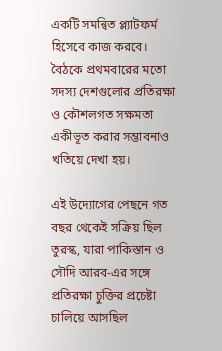একটি সমন্বিত প্ল্যাটফর্ম হিসেবে কাজ করবে। বৈঠকে প্রথমবারের মতো সদস্য দেশগুলোর প্রতিরক্ষা ও কৌশলগত সক্ষমতা একীভূত করার সম্ভাবনাও খতিয়ে দেখা হয়।

এই উদ্যোগের পেছনে গত বছর থেকেই সক্রিয় ছিল তুরস্ক, যারা পাকিস্তান ও সৌদি আরব-এর সঙ্গে প্রতিরক্ষা চুক্তির প্রচেষ্টা চালিয়ে আসছিল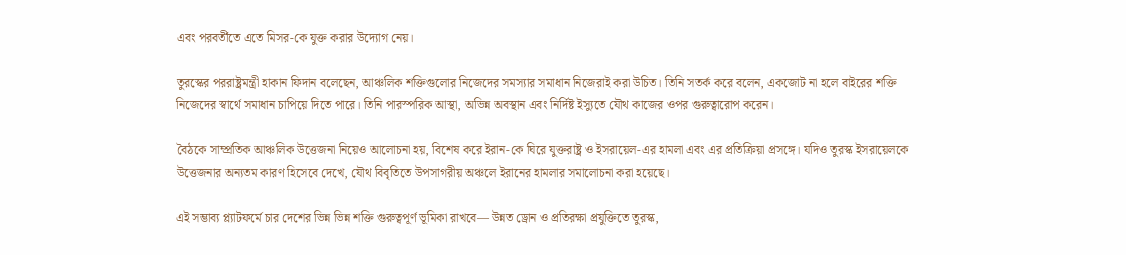এবং পরবর্তীতে এতে মিসর-কে যুক্ত করার উদ্যোগ নেয়।

তুরস্কের পররাষ্ট্রমন্ত্রী হাকান ফিদান বলেছেন, আঞ্চলিক শক্তিগুলোর নিজেদের সমস্যার সমাধান নিজেরাই করা উচিত। তিনি সতর্ক করে বলেন, একজোট না হলে বাইরের শক্তি নিজেদের স্বার্থে সমাধান চাপিয়ে দিতে পারে। তিনি পারস্পরিক আস্থা, অভিন্ন অবস্থান এবং নির্দিষ্ট ইস্যুতে যৌথ কাজের ওপর গুরুত্বারোপ করেন।

বৈঠকে সাম্প্রতিক আঞ্চলিক উত্তেজনা নিয়েও আলোচনা হয়, বিশেষ করে ইরান-কে ঘিরে যুক্তরাষ্ট্র ও ইসরায়েল-এর হামলা এবং এর প্রতিক্রিয়া প্রসঙ্গে। যদিও তুরস্ক ইসরায়েলকে উত্তেজনার অন্যতম কারণ হিসেবে দেখে, যৌথ বিবৃতিতে উপসাগরীয় অঞ্চলে ইরানের হামলার সমালোচনা করা হয়েছে।

এই সম্ভাব্য প্ল্যাটফর্মে চার দেশের ভিন্ন ভিন্ন শক্তি গুরুত্বপূর্ণ ভূমিকা রাখবে— উন্নত ড্রোন ও প্রতিরক্ষা প্রযুক্তিতে তুরস্ক,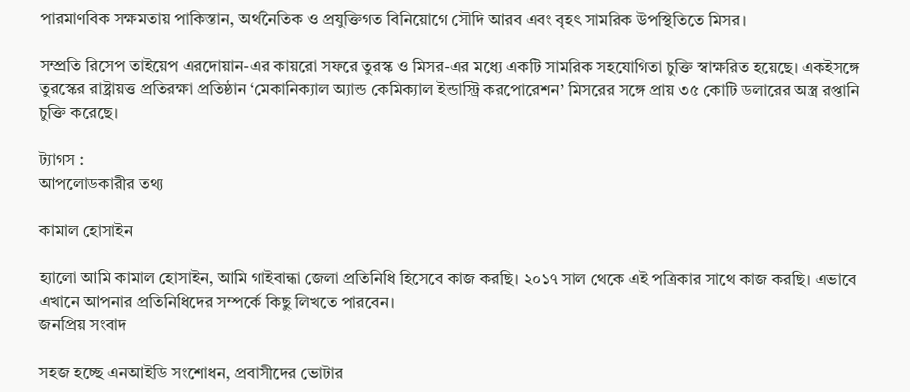পারমাণবিক সক্ষমতায় পাকিস্তান, অর্থনৈতিক ও প্রযুক্তিগত বিনিয়োগে সৌদি আরব এবং বৃহৎ সামরিক উপস্থিতিতে মিসর।

সম্প্রতি রিসেপ তাইয়েপ এরদোয়ান-এর কায়রো সফরে তুরস্ক ও মিসর-এর মধ্যে একটি সামরিক সহযোগিতা চুক্তি স্বাক্ষরিত হয়েছে। একইসঙ্গে তুরস্কের রাষ্ট্রায়ত্ত প্রতিরক্ষা প্রতিষ্ঠান ‘মেকানিক্যাল অ্যান্ড কেমিক্যাল ইন্ডাস্ট্রি করপোরেশন’ মিসরের সঙ্গে প্রায় ৩৫ কোটি ডলারের অস্ত্র রপ্তানি চুক্তি করেছে।

ট্যাগস :
আপলোডকারীর তথ্য

কামাল হোসাইন

হ্যালো আমি কামাল হোসাইন, আমি গাইবান্ধা জেলা প্রতিনিধি হিসেবে কাজ করছি। ২০১৭ সাল থেকে এই পত্রিকার সাথে কাজ করছি। এভাবে এখানে আপনার প্রতিনিধিদের সম্পর্কে কিছু লিখতে পারবেন।
জনপ্রিয় সংবাদ

সহজ হচ্ছে এনআইডি সংশোধন, প্রবাসীদের ভোটার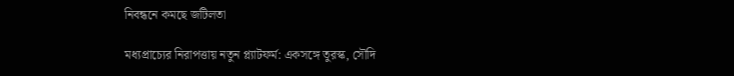নিবন্ধনে কমছে জটিলতা

মধ্যপ্রাচ্যের নিরাপত্তায় নতুন প্ল্যাটফর্ম: একসঙ্গে তুরস্ক, সৌদি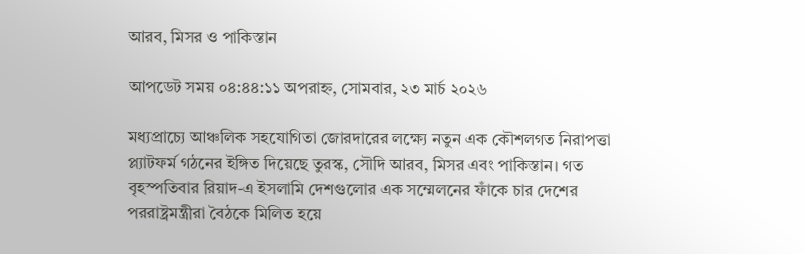আরব, মিসর ও পাকিস্তান

আপডেট সময় ০৪:৪৪:১১ অপরাহ্ন, সোমবার, ২৩ মার্চ ২০২৬

মধ্যপ্রাচ্যে আঞ্চলিক সহযোগিতা জোরদারের লক্ষ্যে নতুন এক কৌশলগত নিরাপত্তা প্ল্যাটফর্ম গঠনের ইঙ্গিত দিয়েছে তুরস্ক, সৌদি আরব, মিসর এবং পাকিস্তান। গত বৃহস্পতিবার রিয়াদ-এ ইসলামি দেশগুলোর এক সম্মেলনের ফাঁকে চার দেশের পররাষ্ট্রমন্ত্রীরা বৈঠকে মিলিত হয়ে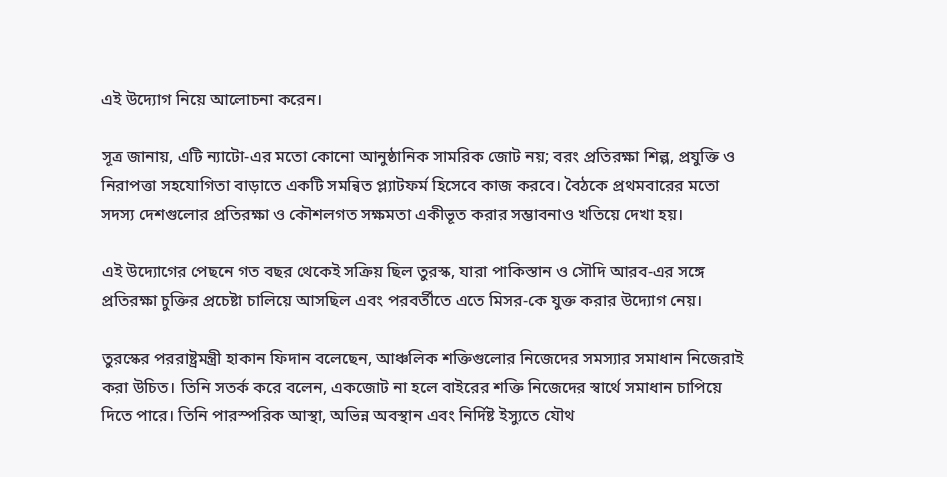এই উদ্যোগ নিয়ে আলোচনা করেন।

সূত্র জানায়, এটি ন্যাটো-এর মতো কোনো আনুষ্ঠানিক সামরিক জোট নয়; বরং প্রতিরক্ষা শিল্প, প্রযুক্তি ও নিরাপত্তা সহযোগিতা বাড়াতে একটি সমন্বিত প্ল্যাটফর্ম হিসেবে কাজ করবে। বৈঠকে প্রথমবারের মতো সদস্য দেশগুলোর প্রতিরক্ষা ও কৌশলগত সক্ষমতা একীভূত করার সম্ভাবনাও খতিয়ে দেখা হয়।

এই উদ্যোগের পেছনে গত বছর থেকেই সক্রিয় ছিল তুরস্ক, যারা পাকিস্তান ও সৌদি আরব-এর সঙ্গে প্রতিরক্ষা চুক্তির প্রচেষ্টা চালিয়ে আসছিল এবং পরবর্তীতে এতে মিসর-কে যুক্ত করার উদ্যোগ নেয়।

তুরস্কের পররাষ্ট্রমন্ত্রী হাকান ফিদান বলেছেন, আঞ্চলিক শক্তিগুলোর নিজেদের সমস্যার সমাধান নিজেরাই করা উচিত। তিনি সতর্ক করে বলেন, একজোট না হলে বাইরের শক্তি নিজেদের স্বার্থে সমাধান চাপিয়ে দিতে পারে। তিনি পারস্পরিক আস্থা, অভিন্ন অবস্থান এবং নির্দিষ্ট ইস্যুতে যৌথ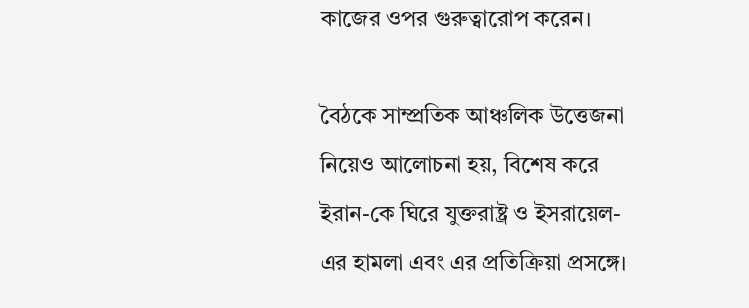কাজের ওপর গুরুত্বারোপ করেন।

বৈঠকে সাম্প্রতিক আঞ্চলিক উত্তেজনা নিয়েও আলোচনা হয়, বিশেষ করে ইরান-কে ঘিরে যুক্তরাষ্ট্র ও ইসরায়েল-এর হামলা এবং এর প্রতিক্রিয়া প্রসঙ্গে।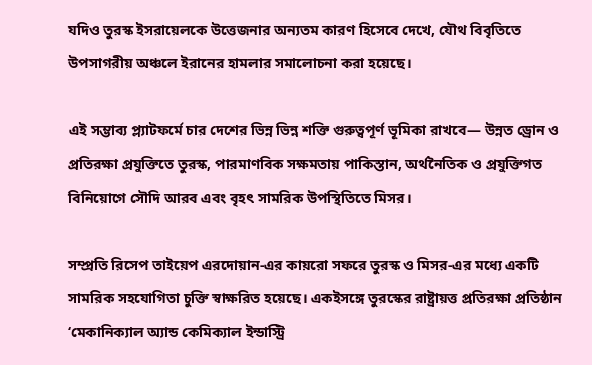যদিও তুরস্ক ইসরায়েলকে উত্তেজনার অন্যতম কারণ হিসেবে দেখে, যৌথ বিবৃতিতে উপসাগরীয় অঞ্চলে ইরানের হামলার সমালোচনা করা হয়েছে।

এই সম্ভাব্য প্ল্যাটফর্মে চার দেশের ভিন্ন ভিন্ন শক্তি গুরুত্বপূর্ণ ভূমিকা রাখবে— উন্নত ড্রোন ও প্রতিরক্ষা প্রযুক্তিতে তুরস্ক, পারমাণবিক সক্ষমতায় পাকিস্তান, অর্থনৈতিক ও প্রযুক্তিগত বিনিয়োগে সৌদি আরব এবং বৃহৎ সামরিক উপস্থিতিতে মিসর।

সম্প্রতি রিসেপ তাইয়েপ এরদোয়ান-এর কায়রো সফরে তুরস্ক ও মিসর-এর মধ্যে একটি সামরিক সহযোগিতা চুক্তি স্বাক্ষরিত হয়েছে। একইসঙ্গে তুরস্কের রাষ্ট্রায়ত্ত প্রতিরক্ষা প্রতিষ্ঠান ‘মেকানিক্যাল অ্যান্ড কেমিক্যাল ইন্ডাস্ট্রি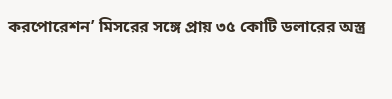করপোরেশন’ মিসরের সঙ্গে প্রায় ৩৫ কোটি ডলারের অস্ত্র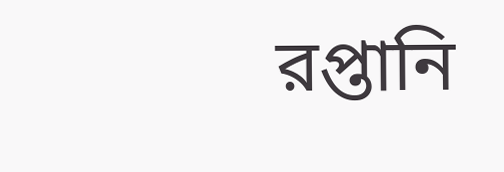রপ্তানি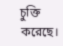চুক্তি করেছে।